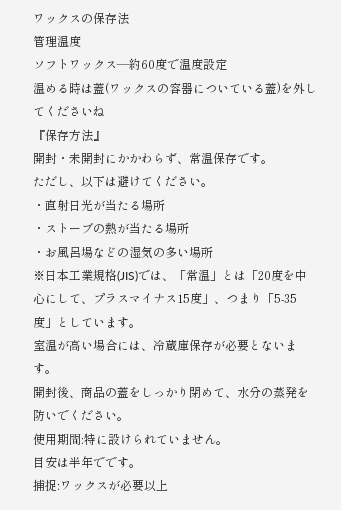ワックスの保存法
管理温度
ソフトワックス―約60度で温度設定
温める時は蓋(ワックスの容器についている蓋)を外してくださいね
『保存方法』
開封・未開封にかかわらず、常温保存です。
ただし、以下は避けてください。
・直射日光が当たる場所
・ストーブの熱が当たる場所
・お風呂場などの湿気の多い場所
※日本工業規格(JIS)では、「常温」とは「20度を中心にして、プラスマイナス15度」、つまり「5-35度」としています。
室温が高い場合には、冷蔵庫保存が必要とないます。
開封後、商品の蓋をしっかり閉めて、水分の蒸発を防いでください。
使用期間:特に設けられていません。
目安は半年でです。
捕捉:ワックスが必要以上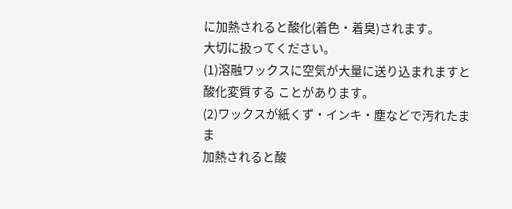に加熱されると酸化(着色・着臭)されます。
大切に扱ってください。
(1)溶融ワックスに空気が大量に送り込まれますと酸化変質する ことがあります。
(2)ワックスが紙くず・インキ・塵などで汚れたまま
加熱されると酸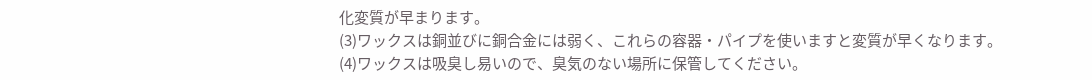化変質が早まります。
(3)ワックスは銅並びに銅合金には弱く、これらの容器・パイプを使いますと変質が早くなります。
(4)ワックスは吸臭し易いので、臭気のない場所に保管してください。